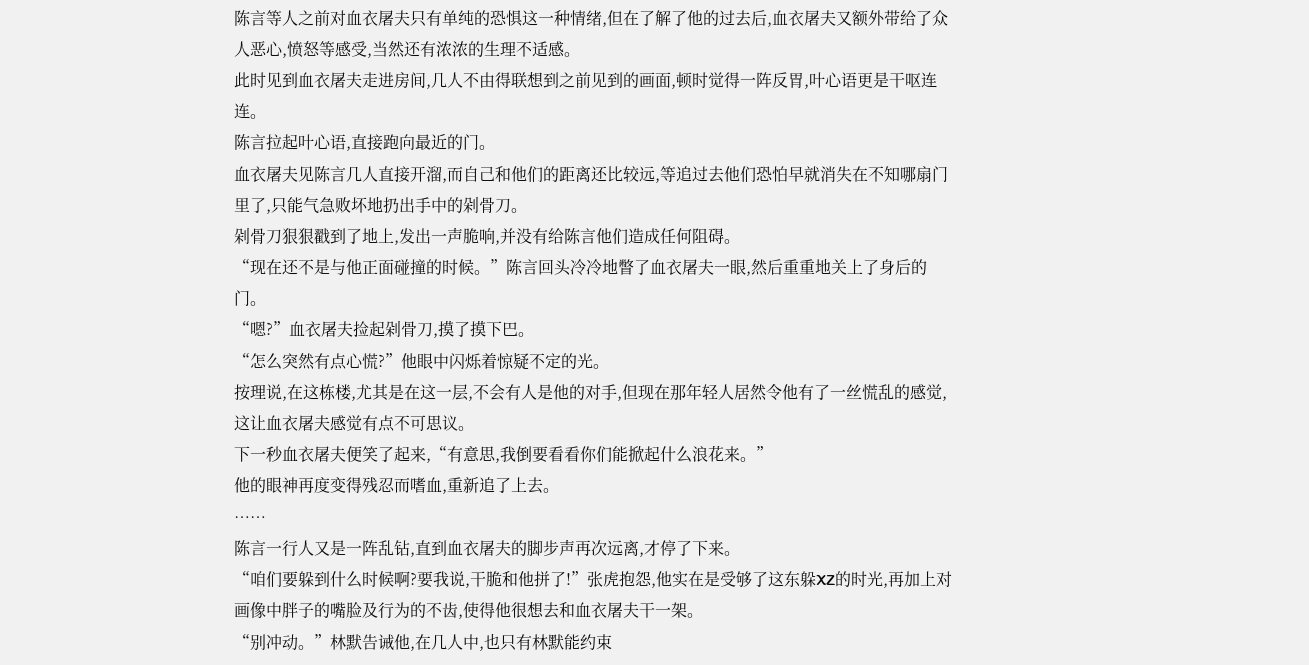陈言等人之前对血衣屠夫只有单纯的恐惧这一种情绪,但在了解了他的过去后,血衣屠夫又额外带给了众人恶心,愤怒等感受,当然还有浓浓的生理不适感。
此时见到血衣屠夫走进房间,几人不由得联想到之前见到的画面,顿时觉得一阵反胃,叶心语更是干呕连连。
陈言拉起叶心语,直接跑向最近的门。
血衣屠夫见陈言几人直接开溜,而自己和他们的距离还比较远,等追过去他们恐怕早就消失在不知哪扇门里了,只能气急败坏地扔出手中的剁骨刀。
剁骨刀狠狠戳到了地上,发出一声脆响,并没有给陈言他们造成任何阻碍。
“现在还不是与他正面碰撞的时候。”陈言回头冷冷地瞥了血衣屠夫一眼,然后重重地关上了身后的门。
“嗯?”血衣屠夫捡起剁骨刀,摸了摸下巴。
“怎么突然有点心慌?”他眼中闪烁着惊疑不定的光。
按理说,在这栋楼,尤其是在这一层,不会有人是他的对手,但现在那年轻人居然令他有了一丝慌乱的感觉,这让血衣屠夫感觉有点不可思议。
下一秒血衣屠夫便笑了起来,“有意思,我倒要看看你们能掀起什么浪花来。”
他的眼神再度变得残忍而嗜血,重新追了上去。
……
陈言一行人又是一阵乱钻,直到血衣屠夫的脚步声再次远离,才停了下来。
“咱们要躲到什么时候啊?要我说,干脆和他拼了!”张虎抱怨,他实在是受够了这东躲XZ的时光,再加上对画像中胖子的嘴脸及行为的不齿,使得他很想去和血衣屠夫干一架。
“别冲动。”林默告诫他,在几人中,也只有林默能约束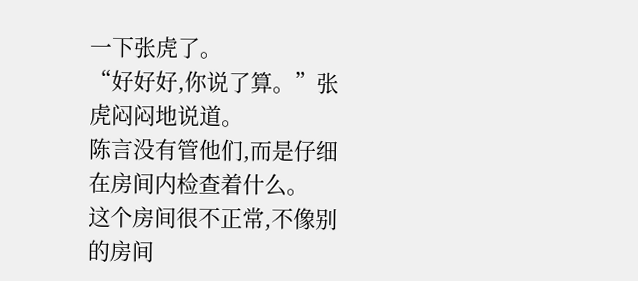一下张虎了。
“好好好,你说了算。”张虎闷闷地说道。
陈言没有管他们,而是仔细在房间内检查着什么。
这个房间很不正常,不像别的房间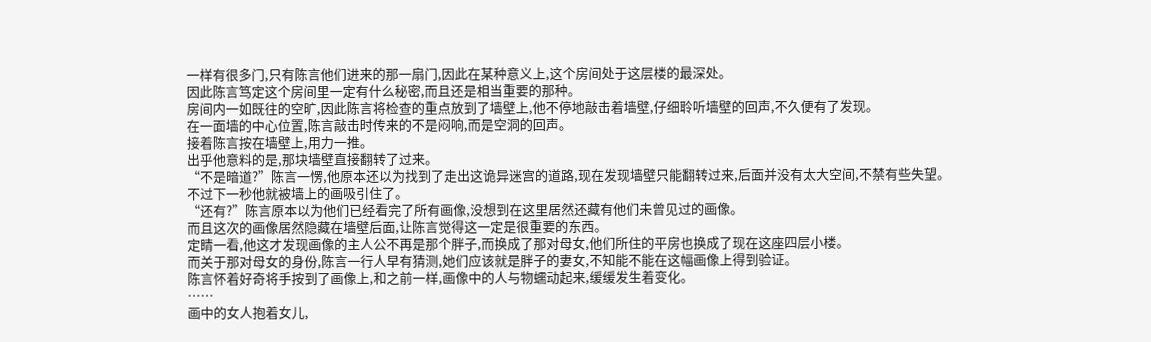一样有很多门,只有陈言他们进来的那一扇门,因此在某种意义上,这个房间处于这层楼的最深处。
因此陈言笃定这个房间里一定有什么秘密,而且还是相当重要的那种。
房间内一如既往的空旷,因此陈言将检查的重点放到了墙壁上,他不停地敲击着墙壁,仔细聆听墙壁的回声,不久便有了发现。
在一面墙的中心位置,陈言敲击时传来的不是闷响,而是空洞的回声。
接着陈言按在墙壁上,用力一推。
出乎他意料的是,那块墙壁直接翻转了过来。
“不是暗道?”陈言一愣,他原本还以为找到了走出这诡异迷宫的道路,现在发现墙壁只能翻转过来,后面并没有太大空间,不禁有些失望。
不过下一秒他就被墙上的画吸引住了。
“还有?”陈言原本以为他们已经看完了所有画像,没想到在这里居然还藏有他们未曾见过的画像。
而且这次的画像居然隐藏在墙壁后面,让陈言觉得这一定是很重要的东西。
定睛一看,他这才发现画像的主人公不再是那个胖子,而换成了那对母女,他们所住的平房也换成了现在这座四层小楼。
而关于那对母女的身份,陈言一行人早有猜测,她们应该就是胖子的妻女,不知能不能在这幅画像上得到验证。
陈言怀着好奇将手按到了画像上,和之前一样,画像中的人与物蠕动起来,缓缓发生着变化。
……
画中的女人抱着女儿,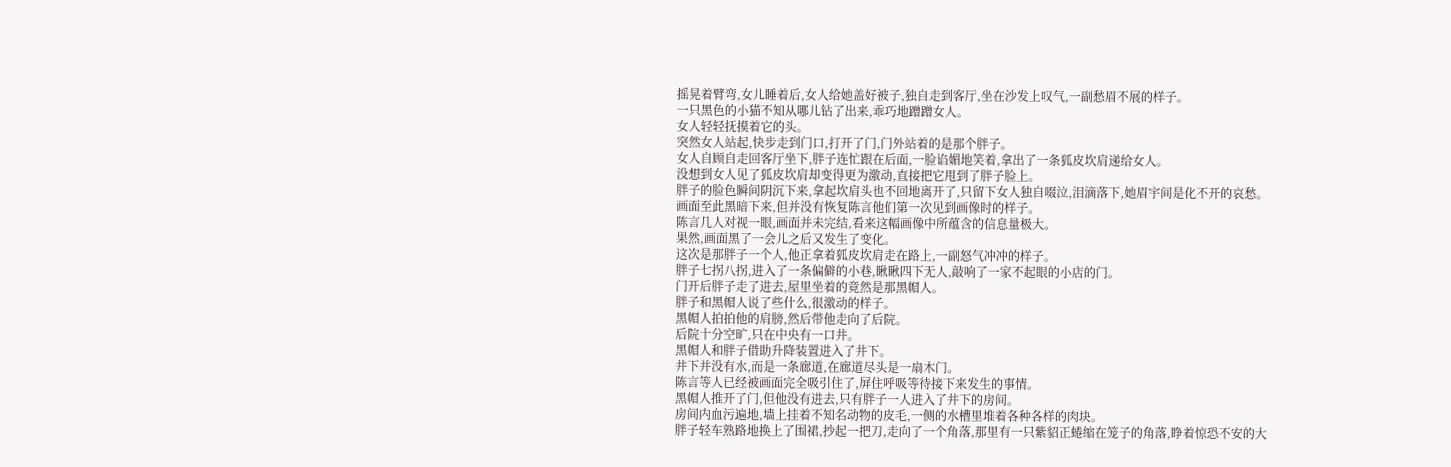摇晃着臂弯,女儿睡着后,女人给她盖好被子,独自走到客厅,坐在沙发上叹气,一副愁眉不展的样子。
一只黑色的小猫不知从哪儿钻了出来,乖巧地蹭蹭女人。
女人轻轻抚摸着它的头。
突然女人站起,快步走到门口,打开了门,门外站着的是那个胖子。
女人自顾自走回客厅坐下,胖子连忙跟在后面,一脸谄媚地笑着,拿出了一条狐皮坎肩递给女人。
没想到女人见了狐皮坎肩却变得更为激动,直接把它甩到了胖子脸上。
胖子的脸色瞬间阴沉下来,拿起坎肩头也不回地离开了,只留下女人独自啜泣,泪滴落下,她眉宇间是化不开的哀愁。
画面至此黑暗下来,但并没有恢复陈言他们第一次见到画像时的样子。
陈言几人对视一眼,画面并未完结,看来这幅画像中所蕴含的信息量极大。
果然,画面黑了一会儿之后又发生了变化。
这次是那胖子一个人,他正拿着狐皮坎肩走在路上,一副怒气冲冲的样子。
胖子七拐八拐,进入了一条偏僻的小巷,瞅瞅四下无人,敲响了一家不起眼的小店的门。
门开后胖子走了进去,屋里坐着的竟然是那黑帽人。
胖子和黑帽人说了些什么,很激动的样子。
黑帽人拍拍他的肩膀,然后带他走向了后院。
后院十分空旷,只在中央有一口井。
黑帽人和胖子借助升降装置进入了井下。
井下并没有水,而是一条廊道,在廊道尽头是一扇木门。
陈言等人已经被画面完全吸引住了,屏住呼吸等待接下来发生的事情。
黑帽人推开了门,但他没有进去,只有胖子一人进入了井下的房间。
房间内血污遍地,墙上挂着不知名动物的皮毛,一侧的水槽里堆着各种各样的肉块。
胖子轻车熟路地换上了围裙,抄起一把刀,走向了一个角落,那里有一只紫貂正蜷缩在笼子的角落,睁着惊恐不安的大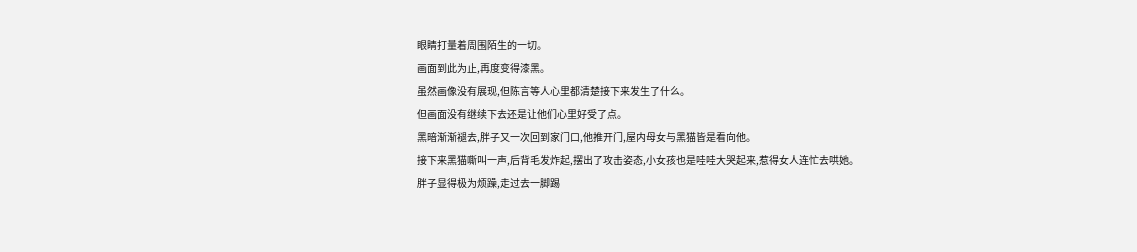眼睛打量着周围陌生的一切。
画面到此为止,再度变得漆黑。
虽然画像没有展现,但陈言等人心里都清楚接下来发生了什么。
但画面没有继续下去还是让他们心里好受了点。
黑暗渐渐褪去,胖子又一次回到家门口,他推开门,屋内母女与黑猫皆是看向他。
接下来黑猫嘶叫一声,后背毛发炸起,摆出了攻击姿态,小女孩也是哇哇大哭起来,惹得女人连忙去哄她。
胖子显得极为烦躁,走过去一脚踢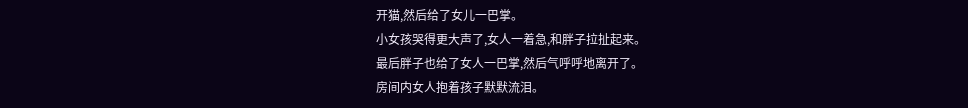开猫,然后给了女儿一巴掌。
小女孩哭得更大声了,女人一着急,和胖子拉扯起来。
最后胖子也给了女人一巴掌,然后气呼呼地离开了。
房间内女人抱着孩子默默流泪。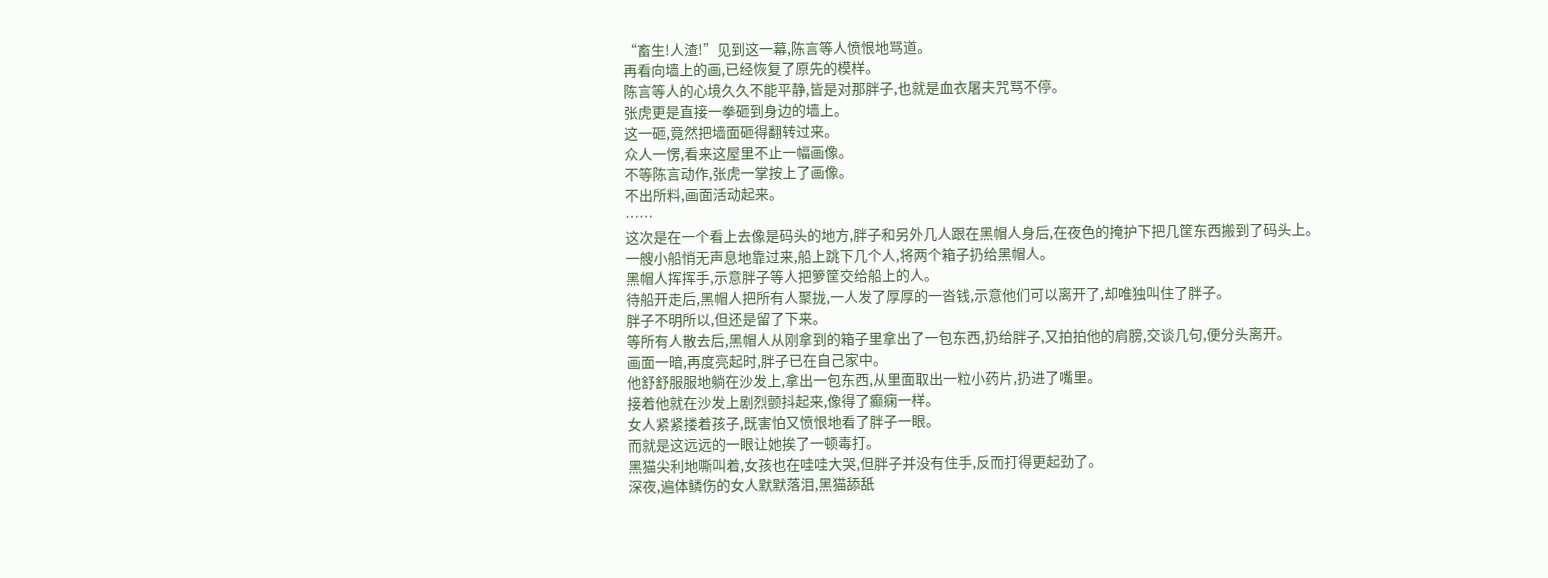“畜生!人渣!”见到这一幕,陈言等人愤恨地骂道。
再看向墙上的画,已经恢复了原先的模样。
陈言等人的心境久久不能平静,皆是对那胖子,也就是血衣屠夫咒骂不停。
张虎更是直接一拳砸到身边的墙上。
这一砸,竟然把墙面砸得翻转过来。
众人一愣,看来这屋里不止一幅画像。
不等陈言动作,张虎一掌按上了画像。
不出所料,画面活动起来。
……
这次是在一个看上去像是码头的地方,胖子和另外几人跟在黑帽人身后,在夜色的掩护下把几筐东西搬到了码头上。
一艘小船悄无声息地靠过来,船上跳下几个人,将两个箱子扔给黑帽人。
黑帽人挥挥手,示意胖子等人把箩筐交给船上的人。
待船开走后,黑帽人把所有人聚拢,一人发了厚厚的一沓钱,示意他们可以离开了,却唯独叫住了胖子。
胖子不明所以,但还是留了下来。
等所有人散去后,黑帽人从刚拿到的箱子里拿出了一包东西,扔给胖子,又拍拍他的肩膀,交谈几句,便分头离开。
画面一暗,再度亮起时,胖子已在自己家中。
他舒舒服服地躺在沙发上,拿出一包东西,从里面取出一粒小药片,扔进了嘴里。
接着他就在沙发上剧烈颤抖起来,像得了癫痫一样。
女人紧紧搂着孩子,既害怕又愤恨地看了胖子一眼。
而就是这远远的一眼让她挨了一顿毒打。
黑猫尖利地嘶叫着,女孩也在哇哇大哭,但胖子并没有住手,反而打得更起劲了。
深夜,遍体鳞伤的女人默默落泪,黑猫舔舐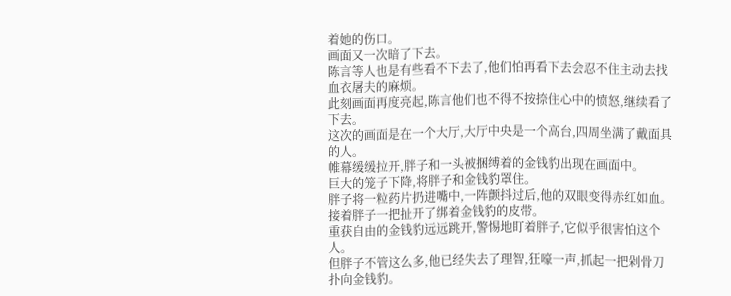着她的伤口。
画面又一次暗了下去。
陈言等人也是有些看不下去了,他们怕再看下去会忍不住主动去找血衣屠夫的麻烦。
此刻画面再度亮起,陈言他们也不得不按捺住心中的愤怒,继续看了下去。
这次的画面是在一个大厅,大厅中央是一个高台,四周坐满了戴面具的人。
帷幕缓缓拉开,胖子和一头被捆缚着的金钱豹出现在画面中。
巨大的笼子下降,将胖子和金钱豹罩住。
胖子将一粒药片扔进嘴中,一阵颤抖过后,他的双眼变得赤红如血。
接着胖子一把扯开了绑着金钱豹的皮带。
重获自由的金钱豹远远跳开,警惕地盯着胖子,它似乎很害怕这个人。
但胖子不管这么多,他已经失去了理智,狂嚎一声,抓起一把剁骨刀扑向金钱豹。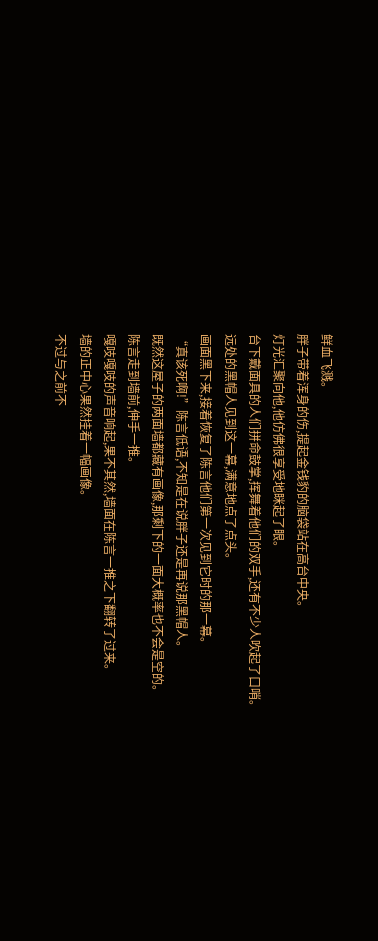鲜血飞溅。
胖子带着浑身的伤,提起金钱豹的脑袋站在高台中央。
灯光汇聚向他,他仿佛很享受地眯起了眼。
台下戴面具的人们拼命鼓掌,挥舞着他们的双手,还有不少人吹起了口哨。
远处的黑帽人见到这一幕,满意地点了点头。
画面黑下来,接着恢复了陈言他们第一次见到它时的那一幕。
“真该死啊!”陈言低语,不知是在说胖子还是再说那黑帽人。
既然这屋子的两面墙都藏有画像,那剩下的一面大概率也不会是空的。
陈言走到墙前,伸手一推。
嘎吱嘎吱的声音响起,果不其然,墙面在陈言一推之下翻转了过来。
墙的正中心果然挂着一幅画像。
不过与之前不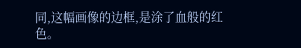同,这幅画像的边框,是涂了血般的红色。